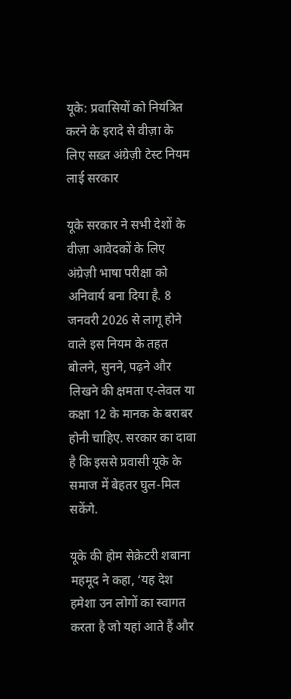यूके: प्रवासियों को नियंत्रित करने के इरादे से वीज़ा के लिए सख़्त अंग्रेज़ी टेस्ट नियम लाई सरकार

यूके सरकार ने सभी देशों के वीज़ा आवेदकों के लिए अंग्रेज़ी भाषा परीक्षा को अनिवार्य बना दिया है. 8 जनवरी 2026 से लागू होने वाले इस नियम के तहत बोलने, सुनने, पढ़ने और लिखने की क्षमता ए-लेवल या कक्षा 12 के मानक के बराबर होनी चाहिए. सरकार का दावा है कि इससे प्रवासी यूके के समाज में बेहतर घुल-मिल सकेंगे.

यूके की होम सेक्रेटरी शबाना महमूद ने कहा, ‘यह देश हमेशा उन लोगों का स्वागत करता है जो यहां आते हैं और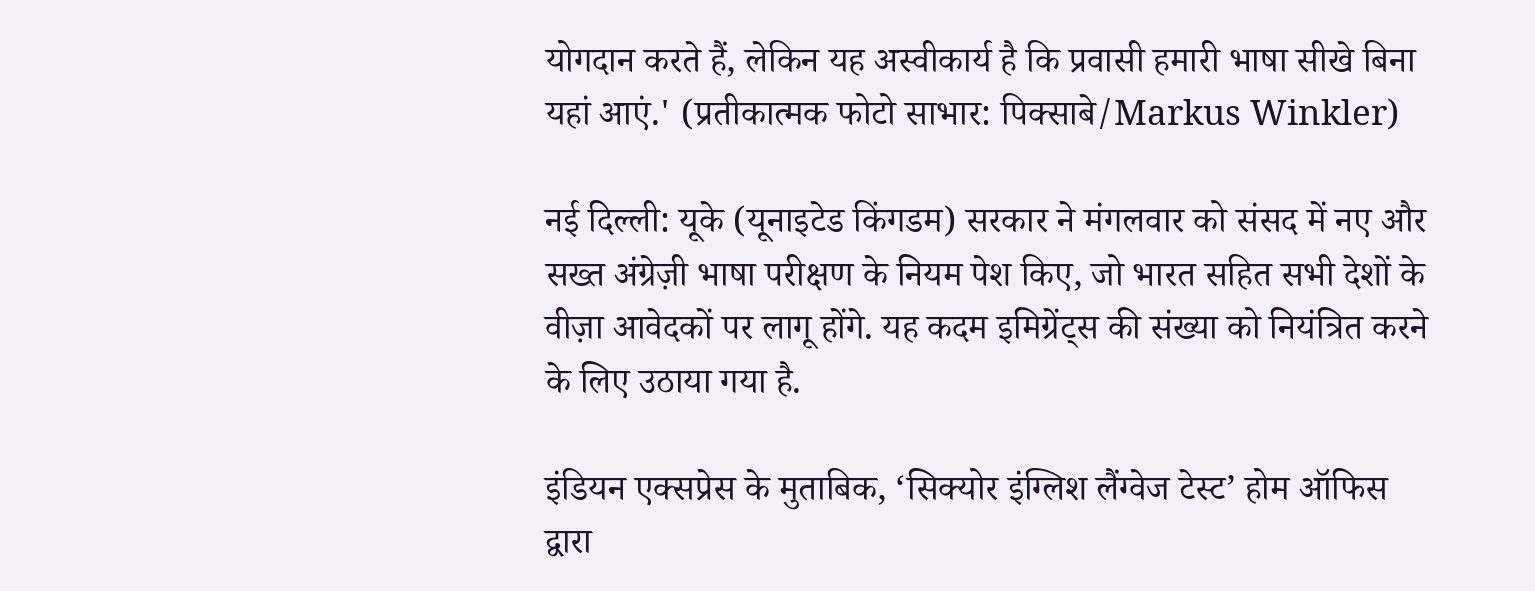योगदान करते हैं, लेकिन यह अस्वीकार्य है कि प्रवासी हमारी भाषा सीखे बिना यहां आएं.' (प्रतीकात्मक फोटो साभार: पिक्साबे/Markus Winkler)

नई दिल्ली: यूके (यूनाइटेड किंगडम) सरकार ने मंगलवार को संसद में नए और सख्त अंग्रेज़ी भाषा परीक्षण के नियम पेश किए, जो भारत सहित सभी देशों के वीज़ा आवेदकों पर लागू होंगे. यह कदम इमिग्रेंट्स की संख्या को नियंत्रित करने के लिए उठाया गया है.

इंडियन एक्सप्रेस के मुताबिक, ‘सिक्योर इंग्लिश लैंग्वेज टेस्ट’ होम ऑफिस द्वारा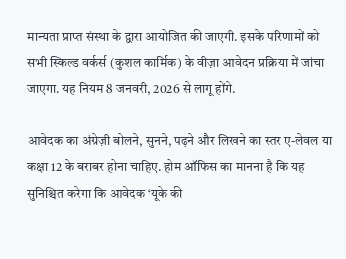मान्यता प्राप्त संस्था के द्वारा आयोजित की जाएगी. इसके परिणामों को सभी स्किल्ड वर्कर्स (कुशल कार्मिक) के वीज़ा आवेदन प्रक्रिया में जांचा जाएगा. यह नियम 8 जनवरी, 2026 से लागू होंगे.

आवेदक का अंग्रेज़ी बोलने, सुनने, पढ़ने और लिखने का स्तर ए-लेवल या कक्षा 12 के बराबर होना चाहिए. होम ऑफिस का मानना है कि यह सुनिश्चित करेगा कि आवेदक ‘यूके की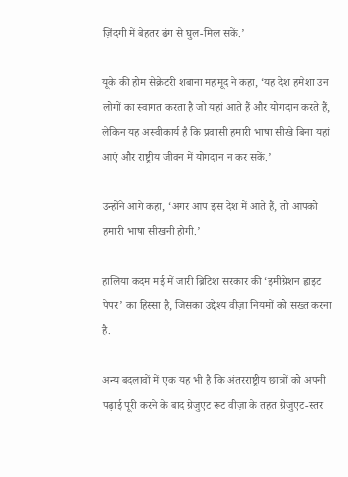ज़िंदगी में बेहतर ढंग से घुल-मिल सकें.’

यूके की होम सेक्रेटरी शबाना महमूद ने कहा, ‘यह देश हमेशा उन लोगों का स्वागत करता है जो यहां आते हैं और योगदान करते हैं, लेकिन यह अस्वीकार्य है कि प्रवासी हमारी भाषा सीखे बिना यहां आएं और राष्ट्रीय जीवन में योगदान न कर सकें.’

उन्होंने आगे कहा, ‘अगर आप इस देश में आते हैं, तो आपको हमारी भाषा सीखनी होगी.’

हालिया कदम मई में जारी ब्रिटिश सरकार की ‘इमीग्रेशन ह्वाइट पेपर’ का हिस्सा है, जिसका उद्देश्य वीज़ा नियमों को सख्त करना है.

अन्य बदलावों में एक यह भी है कि अंतरराष्ट्रीय छात्रों को अपनी पढ़ाई पूरी करने के बाद ग्रेजुएट रूट वीज़ा के तहत ग्रेजुएट-स्तर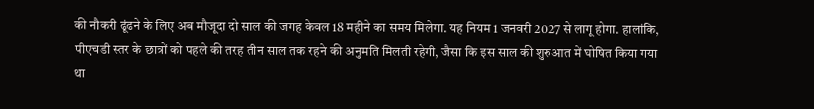की नौकरी ढूंढने के लिए अब मौजूदा दो साल की जगह केवल 18 महीने का समय मिलेगा. यह नियम 1 जनवरी 2027 से लागू होगा. हालांकि, पीएचडी स्तर के छात्रों को पहले की तरह तीन साल तक रहने की अनुमति मिलती रहेगी, जैसा कि इस साल की शुरुआत में घोषित किया गया था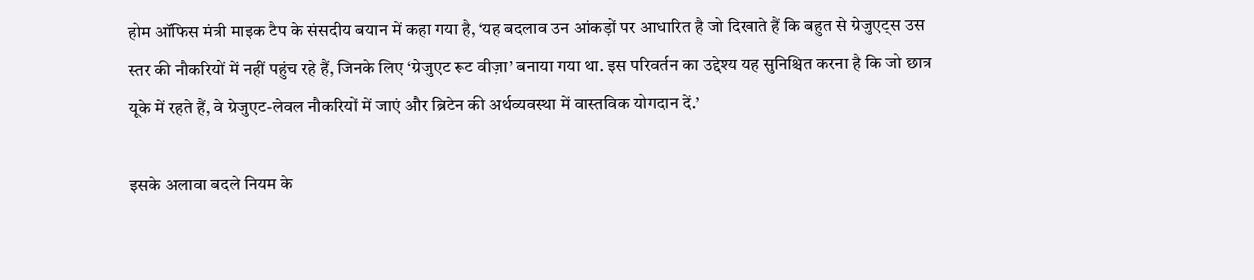होम ऑफिस मंत्री माइक टैप के संसदीय बयान में कहा गया है, ‘यह बदलाव उन आंकड़ों पर आधारित है जो दिखाते हैं कि बहुत से ग्रेजुएट्स उस स्तर की नौकरियों में नहीं पहुंच रहे हैं, जिनके लिए ‘ग्रेजुएट रूट वीज़ा’ बनाया गया था. इस परिवर्तन का उद्देश्य यह सुनिश्चित करना है कि जो छात्र यूके में रहते हैं, वे ग्रेजुएट-लेवल नौकरियों में जाएं और ब्रिटेन की अर्थव्यवस्था में वास्तविक योगदान दें.’

इसके अलावा बदले नियम के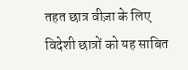तहत छात्र वीज़ा के लिए विदेशी छात्रों को यह साबित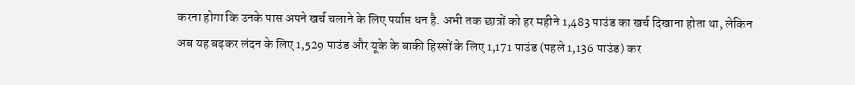करना होगा कि उनके पास अपने खर्च चलाने के लिए पर्याप्त धन है. अभी तक छात्रों को हर महीने 1,483 पाउंड का खर्च दिखाना होता था, लेकिन अब यह बढ़कर लंदन के लिए 1,529 पाउंड और यूके के बाकी हिस्सों के लिए 1,171 पाउंड (पहले 1,136 पाउंड) कर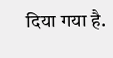दिया गया है.